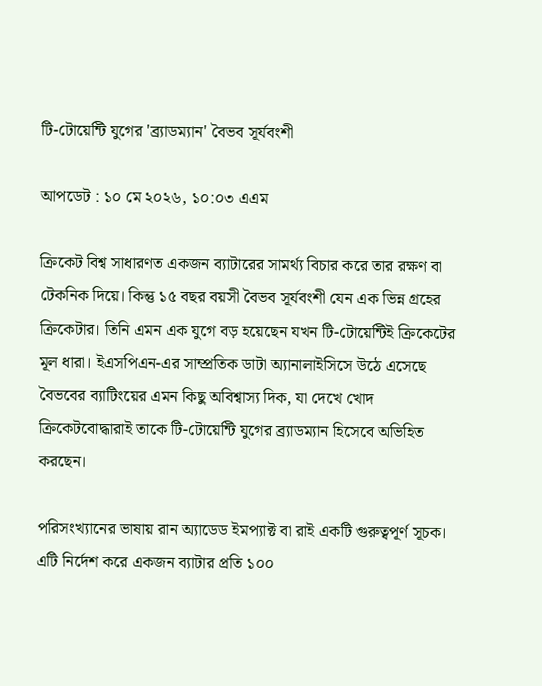টি-টোয়েন্টি যুগের 'ব্র্যাডম্যান' বৈভব সূর্যবংশী

আপডেট : ১০ মে ২০২৬, ১০:০৩ এএম

ক্রিকেট বিশ্ব সাধারণত একজন ব্যাটারের সামর্থ্য বিচার করে তার রক্ষণ বা টেকনিক দিয়ে। কিন্তু ১৫ বছর বয়সী বৈভব সূর্যবংশী যেন এক ভিন্ন গ্রহের ক্রিকেটার। তিনি এমন এক যুগে বড় হয়েছেন যখন টি-টোয়েন্টিই ক্রিকেটের মূল ধারা। ইএসপিএন-এর সাম্প্রতিক ডাটা অ্যানালাইসিসে উঠে এসেছে বৈভবের ব্যাটিংয়ের এমন কিছু অবিশ্বাস্য দিক, যা দেখে খোদ ক্রিকেটবোদ্ধারাই তাকে টি-টোয়েন্টি যুগের ব্র্যাডম্যান হিসেবে অভিহিত করছেন।

পরিসংখ্যানের ভাষায় রান অ্যাডেড ইমপ্যাক্ট বা রাই একটি গুরুত্বপূর্ণ সূচক। এটি নির্দেশ করে একজন ব্যাটার প্রতি ১০০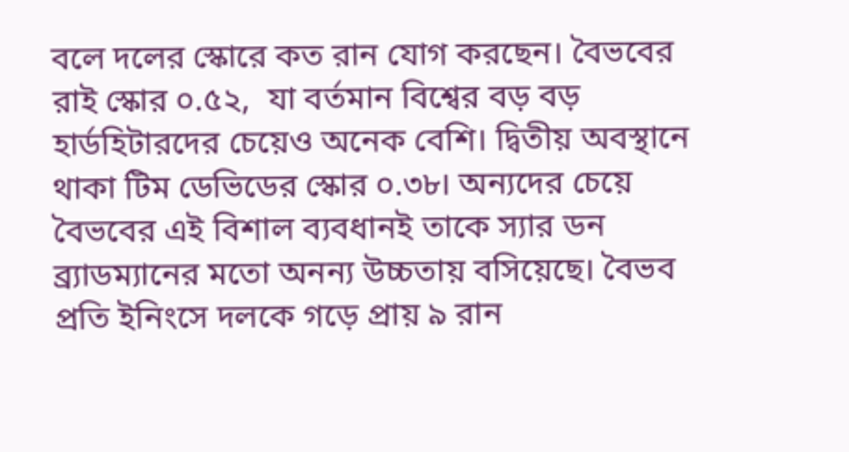বলে দলের স্কোরে কত রান যোগ করছেন। বৈভবের রাই স্কোর ০.৫২,  যা বর্তমান বিশ্বের বড় বড় হার্ডহিটারদের চেয়েও অনেক বেশি। দ্বিতীয় অবস্থানে থাকা টিম ডেভিডের স্কোর ০.৩৮। অন্যদের চেয়ে বৈভবের এই বিশাল ব্যবধানই তাকে স্যার ডন ব্র্যাডম্যানের মতো অনন্য উচ্চতায় বসিয়েছে। বৈভব প্রতি ইনিংসে দলকে গড়ে প্রায় ৯ রান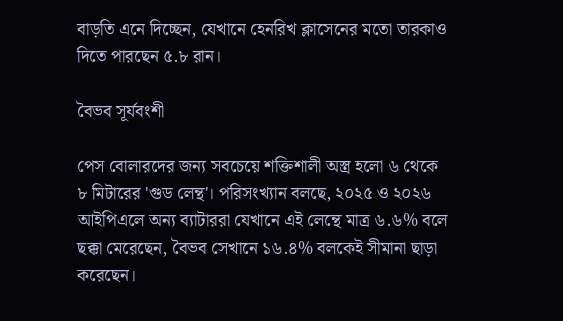বাড়তি এনে দিচ্ছেন, যেখানে হেনরিখ ক্লাসেনের মতো তারকাও দিতে পারছেন ৫.৮ রান।

বৈভব সূর্যবংশী

পেস বোলারদের জন্য সবচেয়ে শক্তিশালী অস্ত্র হলো ৬ থেকে ৮ মিটারের 'গুড লেন্থ'। পরিসংখ্যান বলছে, ২০২৫ ও ২০২৬ আইপিএলে অন্য ব্যাটাররা যেখানে এই লেন্থে মাত্র ৬.৬% বলে ছক্কা মেরেছেন, বৈভব সেখানে ১৬.৪% বলকেই সীমানা ছাড়া করেছেন।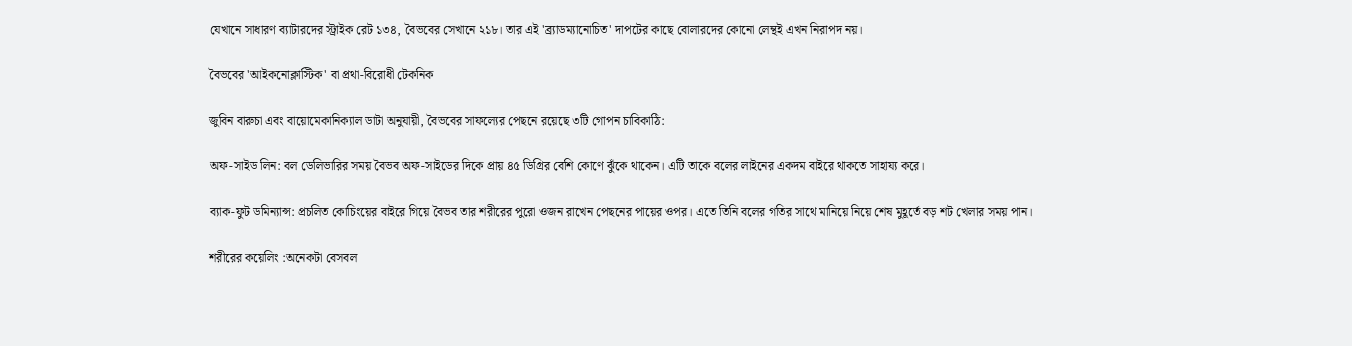যেখানে সাধারণ ব্যাটারদের স্ট্রাইক রেট ১৩৪, বৈভবের সেখানে ২১৮। তার এই 'ব্র্যাডম্যানোচিত' দাপটের কাছে বোলারদের কোনো লেন্থই এখন নিরাপদ নয়।

বৈভবের 'আইকনোক্লাস্টিক' বা প্রথা-বিরোধী টেকনিক

জুবিন বারুচা এবং বায়োমেকানিক্যাল ডাটা অনুযায়ী, বৈভবের সাফল্যের পেছনে রয়েছে ৩টি গোপন চাবিকাঠি:

অফ-সাইড লিন: বল ডেলিভারির সময় বৈভব অফ-সাইডের দিকে প্রায় ৪৫ ডিগ্রির বেশি কোণে ঝুঁকে থাকেন। এটি তাকে বলের লাইনের একদম বাইরে থাকতে সাহায্য করে।

ব্যাক-ফুট ডমিন্যান্স: প্রচলিত কোচিংয়ের বাইরে গিয়ে বৈভব তার শরীরের পুরো ওজন রাখেন পেছনের পায়ের ওপর। এতে তিনি বলের গতির সাথে মানিয়ে নিয়ে শেষ মুহূর্তে বড় শট খেলার সময় পান।

শরীরের কয়েলিং :অনেকটা বেসবল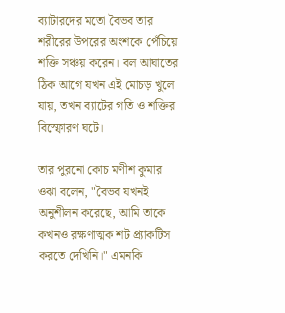ব্যাটারদের মতো বৈভব তার শরীরের উপরের অংশকে পেঁচিয়ে শক্তি সঞ্চয় করেন। বল আঘাতের ঠিক আগে যখন এই মোচড় খুলে যায়, তখন ব্যাটের গতি ও শক্তির বিস্ফোরণ ঘটে।

তার পুরনো কোচ মণীশ কুমার ওঝা বলেন, "বৈভব যখনই অনুশীলন করেছে, আমি তাকে কখনও রক্ষণাত্মক শট প্র্যাকটিস করতে দেখিনি।" এমনকি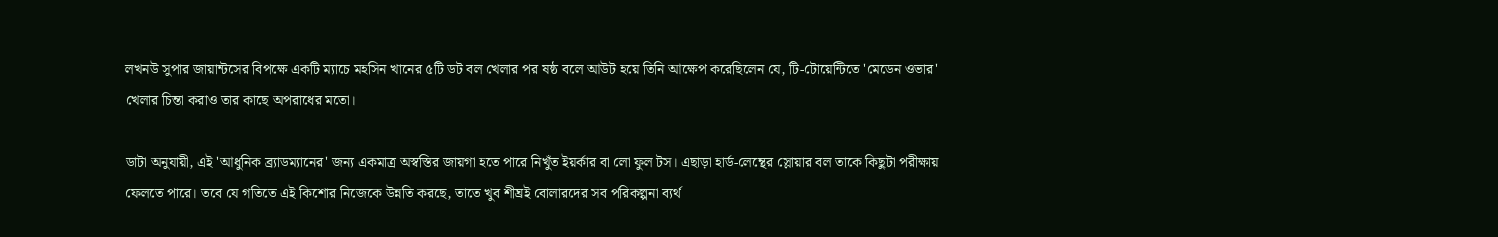লখনউ সুপার জায়ান্টসের বিপক্ষে একটি ম্যাচে মহসিন খানের ৫টি ডট বল খেলার পর ষষ্ঠ বলে আউট হয়ে তিনি আক্ষেপ করেছিলেন যে, টি-টোয়েন্টিতে 'মেডেন ওভার' খেলার চিন্তা করাও তার কাছে অপরাধের মতো।

ডাটা অনুযায়ী, এই 'আধুনিক ব্র্যাডম্যানের' জন্য একমাত্র অস্বস্তির জায়গা হতে পারে নিখুঁত ইয়র্কার বা লো ফুল টস। এছাড়া হার্ড-লেন্থের স্লোয়ার বল তাকে কিছুটা পরীক্ষায় ফেলতে পারে। তবে যে গতিতে এই কিশোর নিজেকে উন্নতি করছে, তাতে খুব শীঘ্রই বোলারদের সব পরিকল্পনা ব্যর্থ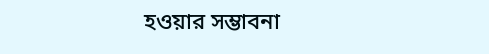হওয়ার সম্ভাবনা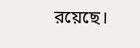রয়েছে।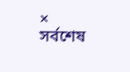×
সর্বশেষ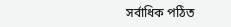সর্বাধিক পঠিত